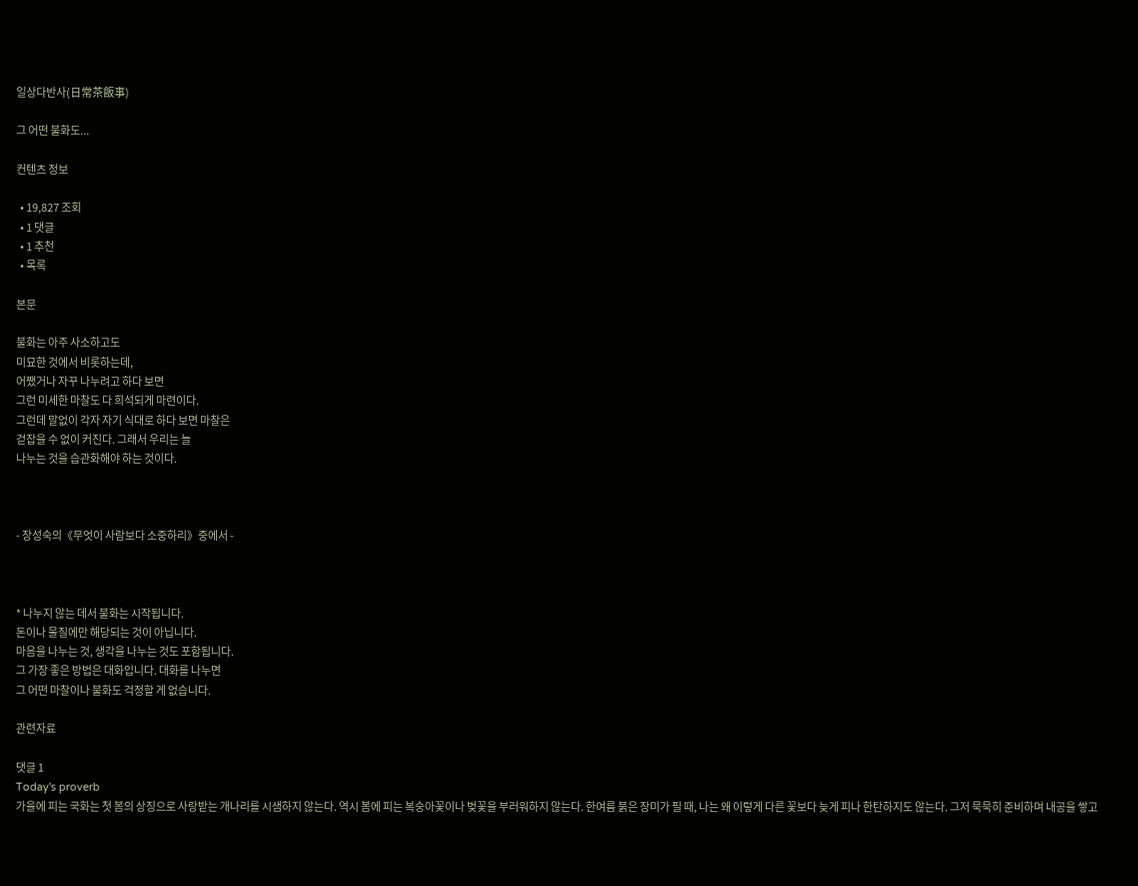일상다반사(日常茶飯事)

그 어떤 불화도...

컨텐츠 정보

  • 19,827 조회
  • 1 댓글
  • 1 추천
  • 목록

본문

불화는 아주 사소하고도
미묘한 것에서 비롯하는데,
어쨌거나 자꾸 나누려고 하다 보면
그런 미세한 마찰도 다 희석되게 마련이다.
그런데 말없이 각자 자기 식대로 하다 보면 마찰은
걷잡을 수 없이 커진다. 그래서 우리는 늘
나누는 것을 습관화해야 하는 것이다.



- 장성숙의《무엇이 사람보다 소중하리》중에서 -



* 나누지 않는 데서 불화는 시작됩니다.
돈이나 물질에만 해당되는 것이 아닙니다.
마음을 나누는 것, 생각을 나누는 것도 포함됩니다.
그 가장 좋은 방법은 대화입니다. 대화를 나누면
그 어떤 마찰이나 불화도 걱정할 게 없습니다.

관련자료

댓글 1
Today's proverb
가을에 피는 국화는 첫 봄의 상징으로 사랑받는 개나리를 시샘하지 않는다. 역시 봄에 피는 복숭아꽃이나 벚꽃을 부러워하지 않는다. 한여름 붉은 장미가 필 때, 나는 왜 이렇게 다른 꽃보다 늦게 피나 한탄하지도 않는다. 그저 묵묵히 준비하며 내공을 쌓고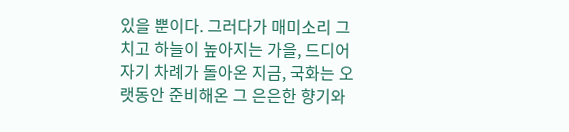있을 뿐이다. 그러다가 매미소리 그치고 하늘이 높아지는 가을, 드디어 자기 차례가 돌아온 지금, 국화는 오랫동안 준비해온 그 은은한 향기와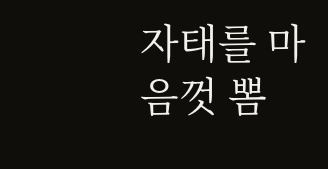자태를 마음껏 뽐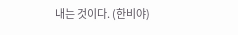내는 것이다. (한비야)